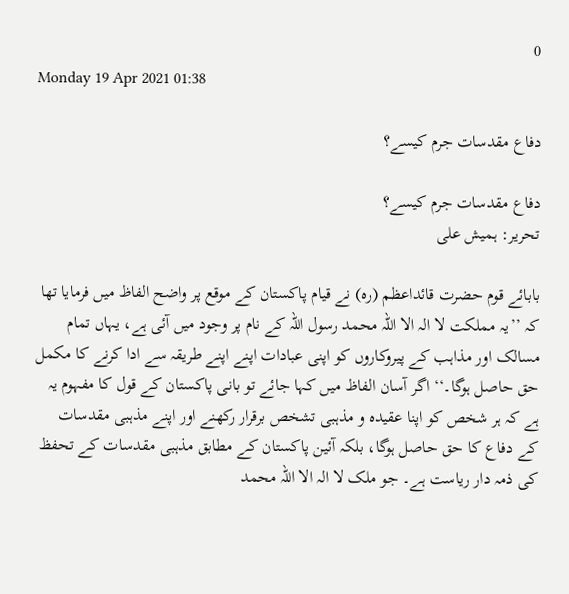0
Monday 19 Apr 2021 01:38

دفاع مقدسات جرم کیسے؟

دفاع مقدسات جرم کیسے؟
تحریر: ہمیش علی

بابائے قوم حضرت قائداعظم (رہ) نے قیام پاکستان کے موقع پر واضح الفاظ میں فرمایا تھا کہ ’’یہ مملکت لا الہ الا اللہ محمد رسول اللہ کے نام پر وجود میں آئی ہے، یہاں تمام مسالک اور مذاہب کے پیروکاروں کو اپنی عبادات اپنے اپنے طریقہ سے ادا کرنے کا مکمل حق حاصل ہوگا۔‘‘ اگر آسان الفاظ میں کہا جائے تو بانی پاکستان کے قول کا مفہوم یہ ہے کہ ہر شخص کو اپنا عقیدہ و مذہبی تشخص برقرار رکھنے اور اپنے مذہبی مقدسات کے دفاع کا حق حاصل ہوگا، بلکہ آئین پاکستان کے مطابق مذہبی مقدسات کے تحفظ کی ذمہ دار ریاست ہے۔ جو ملک لا الہ الا اللہ محمد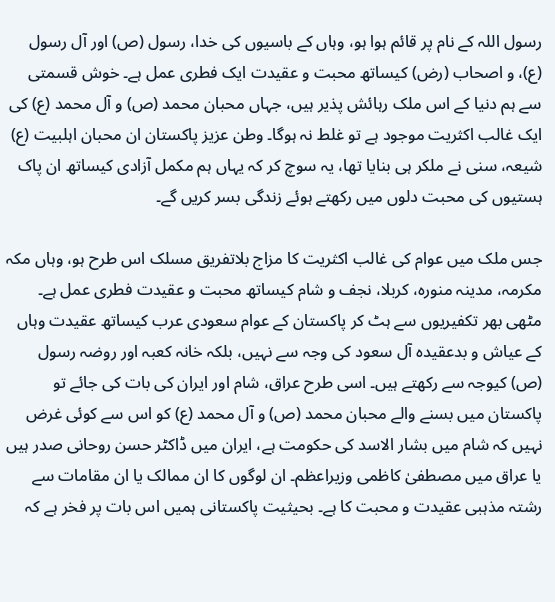رسول اللہ کے نام پر قائم ہوا ہو، وہاں کے باسیوں کی خدا، رسول (ص) اور آل رسول (ع)، و اصحاب (رض) کیساتھ محبت و عقیدت ایک فطری عمل ہے۔ خوش قسمتی سے ہم دنیا کے اس ملک رہائش پذیر ہیں، جہاں محبان محمد (ص) و آل محمد (ع) کی ایک غالب اکثریت موجود ہے تو غلط نہ ہوگا۔ وطن عزیز پاکستان ان محبان اہلبیت (ع) شیعہ، سنی نے ملکر ہی بنایا تھا، یہ سوچ کر کہ یہاں ہم مکمل آزادی کیساتھ ان پاک ہستیوں کی محبت دلوں میں رکھتے ہوئے زندگی بسر کریں گے۔

جس ملک میں عوام کی غالب اکثریت کا مزاج بلاتفریق مسلک اس طرح ہو، وہاں مکہ مکرمہ، مدینہ منورہ، کربلا، نجف و شام کیساتھ محبت و عقیدت فطری عمل ہے۔ مٹھی بھر تکفیریوں سے ہٹ کر پاکستان کے عوام سعودی عرب کیساتھ عقیدت وہاں کے عیاش و بدعقیدہ آل سعود کی وجہ سے نہیں، بلکہ خانہ کعبہ اور روضہ رسول (ص) کیوجہ سے رکھتے ہیں۔ اسی طرح عراق، شام اور ایران کی بات کی جائے تو پاکستان میں بسنے والے محبان محمد (ص) و آل محمد (ع) کو اس سے کوئی غرض نہیں کہ شام میں بشار الاسد کی حکومت ہے، ایران میں ڈاکٹر حسن روحانی صدر ہیں یا عراق میں مصطفیٰ کاظمی وزیراعظم۔ ان لوگوں کا ان ممالک یا ان مقامات سے رشتہ مذہبی عقیدت و محبت کا ہے۔ بحیثیت پاکستانی ہمیں اس بات پر فخر ہے کہ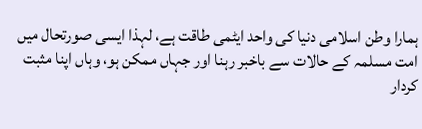ہمارا وطن اسلامی دنیا کی واحد ایٹمی طاقت ہے، لہذا ایسی صورتحال میں امت مسلمہ کے حالات سے باخبر رہنا اور جہاں ممکن ہو، وہاں اپنا مثبت کردار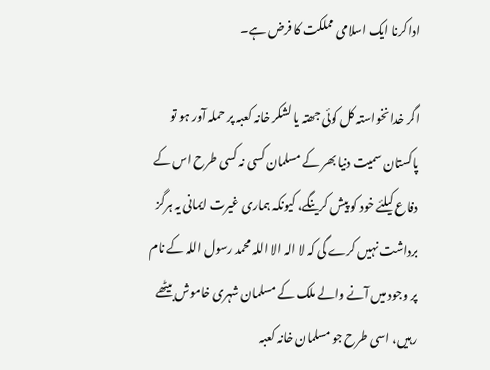ادا کرنا ایک اسلامی مملکت کا فرض ہے۔

اگر خدا نخواستہ کل کوئی جھتہ یا لشکر خانہ کعبہ پر حملہ آور ہو تو پاکستان سمیت دنیا بھر کے مسلمان کسی نہ کسی طرح اس کے دفاع کیلئے خود کو پیش کرینگے، کیونکہ ہماری غیرت ایمانی یہ ہرگز برداشت نہیں کرے گی کہ لا الہ الا اللہ محمد رسول اللہ کے نام پر وجود میں آنے والے ملک کے مسلمان شہری خاموش بیٹھے رہیں، اسی طرح جو مسلمان خانہ کعبہ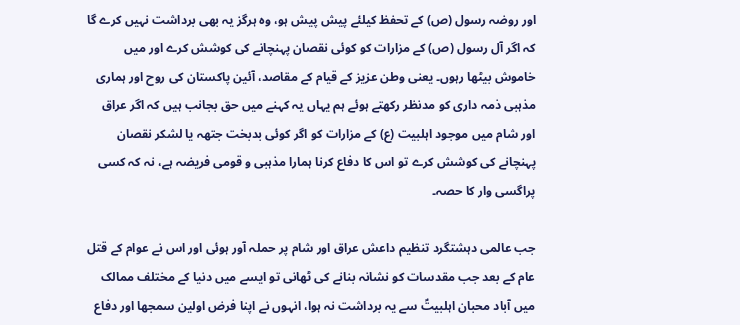اور روضہ رسول (ص) کے تحفظ کیلئے پیش پیش ہو، وہ ہرگز یہ بھی برداشت نہیں کرے گا کہ اگر آل رسول (ص) کے مزارات کو کوئی نقصان پہنچانے کی کوشش کرے اور میں خاموش بیٹھا رہوں۔ یعنی وطن عزیز کے قیام کے مقاصد، آئین پاکستان کی روح اور ہماری مذہبی ذمہ داری کو مدنظر رکھتے ہوئے ہم یہاں یہ کہنے میں حق بجانب ہیں کہ اگر عراق اور شام میں موجود اہلبیت (ع) کے مزارات کو اگر کوئی بدبخت جتھہ یا لشکر نقصان پہنچانے کی کوشش کرے تو اس کا دفاع کرنا ہمارا مذہبی و قومی فریضہ ہے، نہ کہ کسی پراگسی وار کا حصہ۔

جب عالمی دہشتگرد تنظیم داعش عراق اور شام پر حملہ آور ہوئی اور اس نے عوام کے قتل عام کے بعد جب مقدسات کو نشانہ بنانے کی ٹھانی تو ایسے میں دنیا کے مختلف ممالک میں آباد محبان اہلبیتؑ سے یہ برداشت نہ ہوا، انہوں نے اپنا فرض اولین سمجھا اور دفاع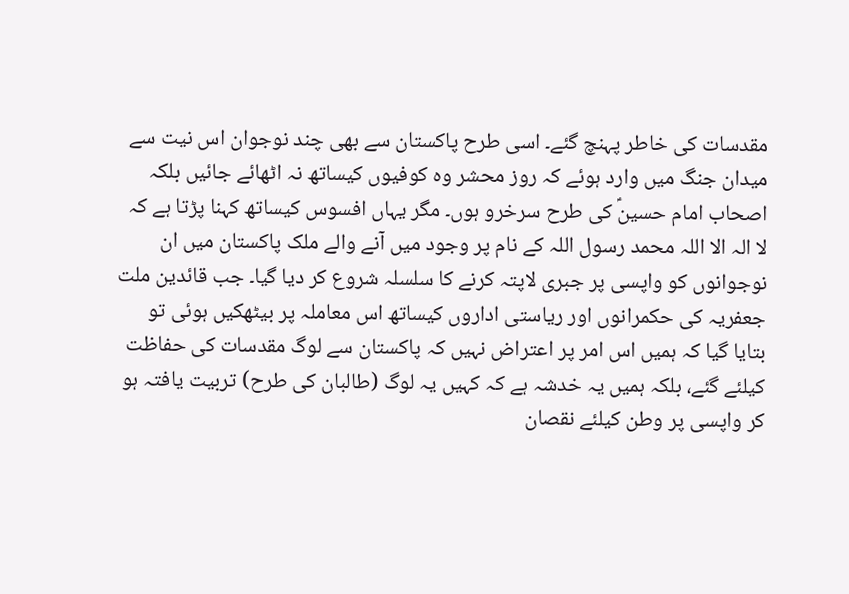مقدسات کی خاطر پہنچ گئے۔ اسی طرح پاکستان سے بھی چند نوجوان اس نیت سے میدان جنگ میں وارد ہوئے کہ روز محشر وہ کوفیوں کیساتھ نہ اٹھائے جائیں بلکہ اصحاب امام حسینؑ کی طرح سرخرو ہوں۔ مگر یہاں افسوس کیساتھ کہنا پڑتا ہے کہ لا الہ الا اللہ محمد رسول اللہ کے نام پر وجود میں آنے والے ملک پاکستان میں ان نوجوانوں کو واپسی پر جبری لاپتہ کرنے کا سلسلہ شروع کر دیا گیا۔ جب قائدین ملت جعفریہ کی حکمرانوں اور ریاستی اداروں کیساتھ اس معاملہ پر بیٹھکیں ہوئی تو بتایا گیا کہ ہمیں اس امر پر اعتراض نہیں کہ پاکستان سے لوگ مقدسات کی حفاظت کیلئے گئے، بلکہ ہمیں یہ خدشہ ہے کہ کہیں یہ لوگ (طالبان کی طرح) تربیت یافتہ ہو کر واپسی پر وطن کیلئے نقصان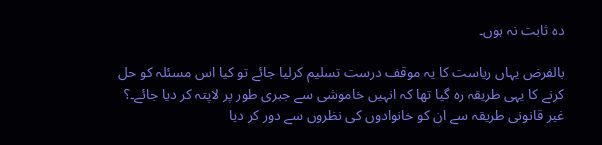دہ ثابت نہ ہوں۔

بالفرض یہاں ریاست کا یہ موقف درست تسلیم کرلیا جائے تو کیا اس مسئلہ کو حل کرنے کا یہی طریقہ رہ گیا تھا کہ انہیں خاموشی سے جبری طور پر لاپتہ کر دیا جائے۔؟ غیر قانونی طریقہ سے ان کو خانوادوں کی نظروں سے دور کر دیا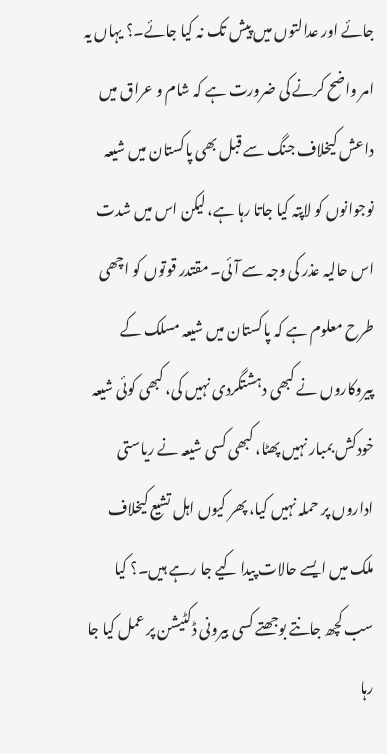جائے اور عدالتوں میں پیش تک نہ کیا جائے۔؟ یہاں یہ امر واضح کرنے کی ضرورت ہے کہ شام و عراق میں داعش کیخلاف جنگ سے قبل بھی پاکستان میں شیعہ نوجوانوں کو لاپتہ کیا جاتا رہا ہے، لیکن اس میں شدت اس حالیہ عذر کی وجہ سے آئی۔ مقتدر قوتوں کو اچھی طرح معلوم ہے کہ پاکستان میں شیعہ مسلک کے پیروکاروں نے کبھی دہشتگردی نہیں کی، کبھی کوئی شیعہ خودکش بمبار نہیں پھٹا، کبھی کسی شیعہ نے ریاستی اداروں پر حملہ نہیں کیا، پھر کیوں اہل تشیع کیخلاف ملک میں ایسے حالات پیدا کیے جا رہے ہیں۔؟ کیا سب کچھ جانتے بوجھتے کسی بیرونی ڈکٹیشن پر عمل کیا جا رہا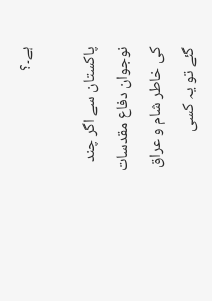ہے۔؟

پاکستان سے اگر چند نوجوان دفاع مقدسات کی خاطر شام و عراق گئے تو یہ کسی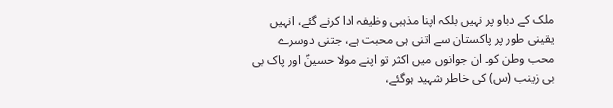ملک کے دباو پر نہیں بلکہ اپنا مذہبی وظیفہ ادا کرنے گئے، انہیں یقینی طور پر پاکستان سے اتنی ہی محبت ہے، جتنی دوسرے محب وطن کو۔ ان جوانوں میں اکثر تو اپنے مولا حسینؑ اور پاک بی بی زینب (س) کی خاطر شہید ہوگئے،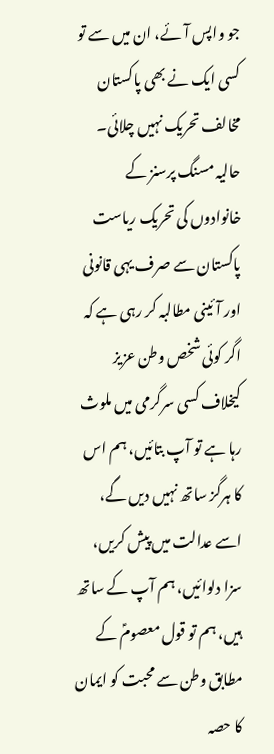جو واپس آئے، ان میں سے تو کسی ایک نے بھی پاکستان مخالف تحریک نہیں چلائی۔ حالیہ مسنگ پرسنز کے خانوادوں کی تحریک ریاست پاکستان سے صرف یہی قانونی اور آئینی مطالبہ کر رہی ہے کہ اگر کوئی شخص وطن عزیز کیخلاف کسی سرگرمی میں ملوث رہا ہے تو آپ بتائیں، ہم اس کا ہرگز ساتھ نہیں دیں گے، اسے عدالت میں پیش کریں، سزا دلوائیں، ہم آپ کے ساتھ ہیں، ہم تو قول معصومؑ کے مطابق وطن سے محبت کو ایمان کا حصہ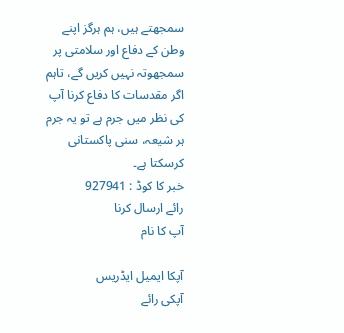سمجھتے ہیں، ہم ہرگز اپنے وطن کے دفاع اور سلامتی پر سمجھوتہ نہیں کریں گے، تاہم اگر مقدسات کا دفاع کرنا آپ کی نظر میں جرم ہے تو یہ جرم ہر شیعہ، سنی پاکستانی کرسکتا ہے۔
خبر کا کوڈ : 927941
رائے ارسال کرنا
آپ کا نام

آپکا ایمیل ایڈریس
آپکی رائے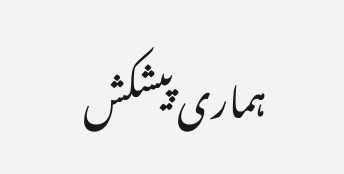ہماری پیشکش